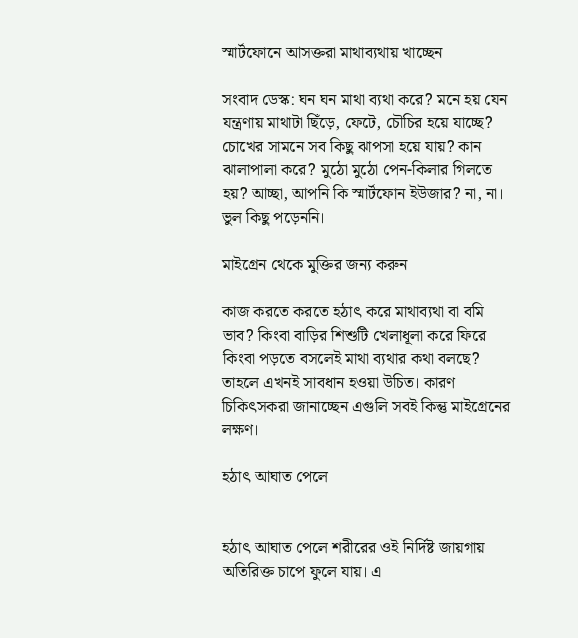স্মার্টফোনে আসক্তরা মাথাব‌্যথায় খাচ্ছেন

সংবাদ ডেস্ক: ঘন ঘন মাথা ব‌্যথা করে? মনে হয় যেন যন্ত্রণায় মাথাটা ছিঁড়ে, ফেটে, চৌচির হয়ে যাচ্ছে? চোখের সামনে সব কিছু ঝাপসা হয়ে যায়? কান ঝালাপালা করে? মুঠো মুঠো পেন-কিলার গিলতে হয়? আচ্ছা, আপনি কি স্মার্টফোন ইউজার? না, না। ভুল কিছু পড়েননি।

মাইগ্রেন থেকে মুক্তির জন্য করুন

কাজ করতে করতে হঠাৎ করে মাথাব্যথা বা বমি ভাব? কিংবা বাড়ির শিশুটি খেলাধূলা করে ফিরে কিংবা পড়তে বসলেই মাথা ব্যথার কথা বলছে? তাহলে এখনই সাবধান হওয়া উচিত। কারণ চিকিৎসকরা জানাচ্ছেন এগুলি সবই কিন্তু মাইগ্রেনের লক্ষণ।

হঠাৎ আঘাত পেলে


হঠাৎ আঘাত পেলে শরীরের ওই নির্দিষ্ট জায়গায় অতিরিক্ত চাপে ফুলে যায়। এ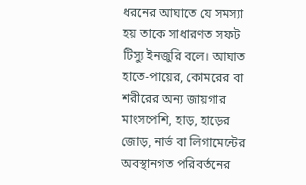ধরনের আঘাতে যে সমস্যা হয় তাকে সাধারণত সফট টিস্যু ইনজুরি বলে। আঘাত হাতে-পায়ের, কোমরের বা শরীরের অন্য জায়গার মাংসপেশি, হাড়, হাড়ের জোড়, নার্ভ বা লিগামেন্টের অবস্থানগত পরিবর্তনের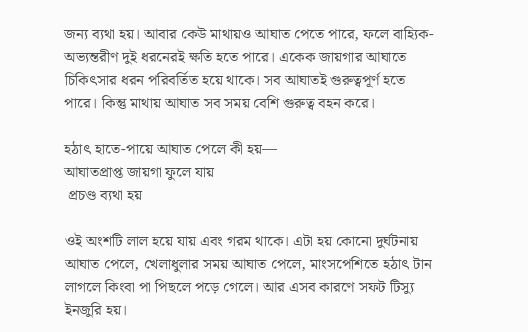জন্য ব্যথা হয়। আবার কেউ মাথায়ও আঘাত পেতে পারে, ফলে বাহ্যিক-অভ্যন্তরীণ দুই ধরনেরই ক্ষতি হতে পারে। একেক জায়গার আঘাতে চিকিৎসার ধরন পরিবর্তিত হয়ে থাকে। সব আঘাতই গুরুত্বপূর্ণ হতে পারে। কিন্তু মাথায় আঘাত সব সময় বেশি গুরুত্ব বহন করে।

হঠাৎ হাতে-পায়ে আঘাত পেলে কী হয়—
আঘাতপ্রাপ্ত জায়গা ফুলে যায়
 প্রচণ্ড ব্যথা হয়

ওই অংশটি লাল হয়ে যায় এবং গরম থাকে। এটা হয় কোনো দুর্ঘটনায় আঘাত পেলে, খেলাধুলার সময় আঘাত পেলে, মাংসপেশিতে হঠাৎ টান লাগলে কিংবা পা পিছলে পড়ে গেলে। আর এসব কারণে সফট টিস্যু ইনজুরি হয়।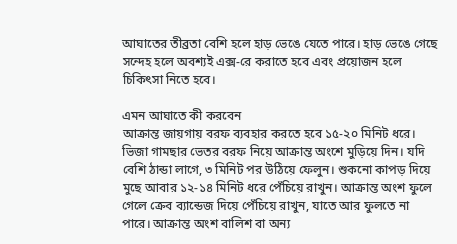আঘাতের তীব্রতা বেশি হলে হাড় ভেঙে যেতে পারে। হাড় ভেঙে গেছে সন্দেহ হলে অবশ্যই এক্স-রে করাতে হবে এবং প্রয়োজন হলে চিকিৎসা নিতে হবে।

এমন আঘাতে কী করবেন
আক্রান্ত জায়গায় বরফ ব্যবহার করতে হবে ১৫-২০ মিনিট ধরে। ভিজা গামছার ভেতর বরফ নিয়ে আক্রান্ত অংশে মুড়িয়ে দিন। যদি বেশি ঠান্ডা লাগে, ৩ মিনিট পর উঠিয়ে ফেলুন। শুকনো কাপড় দিয়ে মুছে আবার ১২-১৪ মিনিট ধরে পেঁচিয়ে রাখুন। আক্রান্ত অংশ ফুলে গেলে ক্রেব ব্যান্ডেজ দিয়ে পেঁচিয়ে রাখুন, যাতে আর ফুলতে না পারে। আক্রান্ত অংশ বালিশ বা অন্য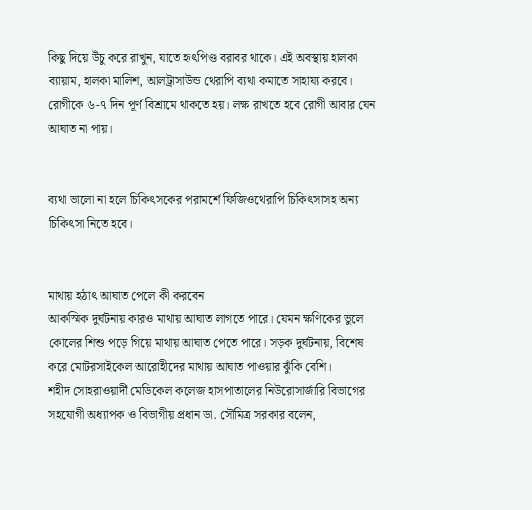কিছু দিয়ে উঁচু করে রাখুন, যাতে হৃৎপিণ্ড বরাবর থাকে। এই অবস্থায় হালকা ব্যায়াম, হালকা মালিশ, আলট্রাসাউন্ড থেরাপি ব্যথা কমাতে সাহায্য করবে। রোগীকে ৬-৭ দিন পূর্ণ বিশ্রামে থাকতে হয়। লক্ষ রাখতে হবে রোগী আবার যেন আঘাত না পায়।


ব্যথা ভালো না হলে চিকিৎসকের পরামর্শে ফিজিওথেরাপি চিকিৎসাসহ অন্য চিকিৎসা নিতে হবে।


মাথায় হঠাৎ আঘাত পেলে কী করবেন
আকস্মিক দুর্ঘটনায় কারও মাথায় আঘাত লাগতে পারে। যেমন ক্ষণিকের ভুলে কোলের শিশু পড়ে গিয়ে মাথায় আঘাত পেতে পারে। সড়ক দুর্ঘটনায়, বিশেষ করে মোটরসাইকেল আরোহীদের মাথায় আঘাত পাওয়ার ঝুঁকি বেশি।
শহীদ সোহরাওয়ার্দী মেডিকেল কলেজ হাসপাতালের নিউরোসার্জারি বিভাগের সহযোগী অধ্যাপক ও বিভাগীয় প্রধান ডা. সৌমিত্র সরকার বলেন,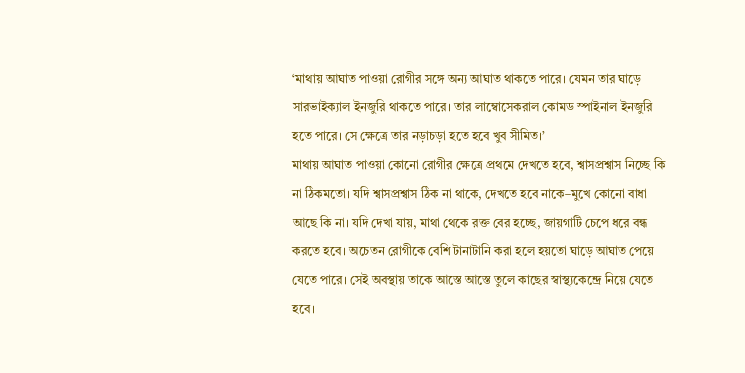‘মাথায় আঘাত পাওয়া রোগীর সঙ্গে অন্য আঘাত থাকতে পারে। যেমন তার ঘাড়ে সারভাইক্যাল ইনজুরি থাকতে পারে। তার লাম্বোসেকরাল কোমড স্পাইনাল ইনজুরি হতে পারে। সে ক্ষেত্রে তার নড়াচড়া হতে হবে খুব সীমিত।’
মাথায় আঘাত পাওয়া কোনো রোগীর ক্ষেত্রে প্রথমে দেখতে হবে, শ্বাসপ্রশ্বাস নিচ্ছে কি না ঠিকমতো। যদি শ্বাসপ্রশ্বাস ঠিক না থাকে, দেখতে হবে নাকে–মুখে কোনো বাধা আছে কি না। যদি দেখা যায়, মাথা থেকে রক্ত বের হচ্ছে, জায়গাটি চেপে ধরে বন্ধ করতে হবে। অচেতন রোগীকে বেশি টানাটানি করা হলে হয়তো ঘাড়ে আঘাত পেয়ে যেতে পারে। সেই অবস্থায় তাকে আস্তে আস্তে তুলে কাছের স্বাস্থ্যকেন্দ্রে নিয়ে যেতে হবে।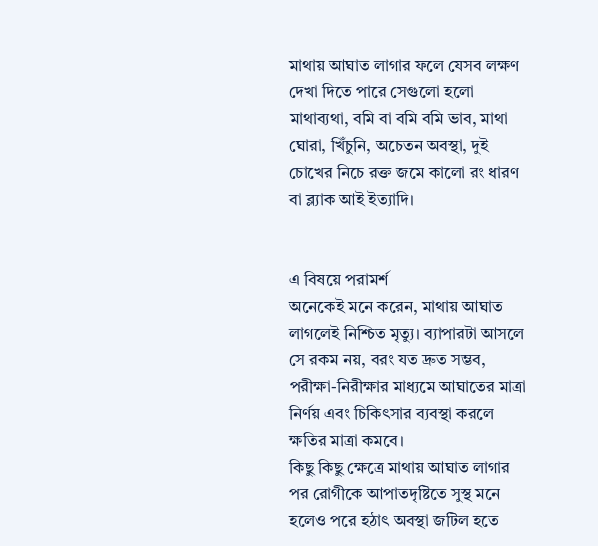মাথায় আঘাত লাগার ফলে যেসব লক্ষণ দেখা দিতে পারে সেগুলো হলো মাথাব্যথা, বমি বা বমি বমি ভাব, মাথা ঘোরা, খিঁচুনি, অচেতন অবস্থা, দুই চোখের নিচে রক্ত জমে কালো রং ধারণ বা ব্ল্যাক আই ইত্যাদি।


এ বিষয়ে পরামর্শ
অনেকেই মনে করেন, মাথায় আঘাত লাগলেই নিশ্চিত মৃত্যু। ব্যাপারটা আসলে সে রকম নয়, বরং যত দ্রুত সম্ভব, পরীক্ষা-নিরীক্ষার মাধ্যমে আঘাতের মাত্রা নির্ণয় এবং চিকিৎসার ব্যবস্থা করলে ক্ষতির মাত্রা কমবে।
কিছু কিছু ক্ষেত্রে মাথায় আঘাত লাগার পর রোগীকে আপাতদৃষ্টিতে সুস্থ মনে হলেও পরে হঠাৎ অবস্থা জটিল হতে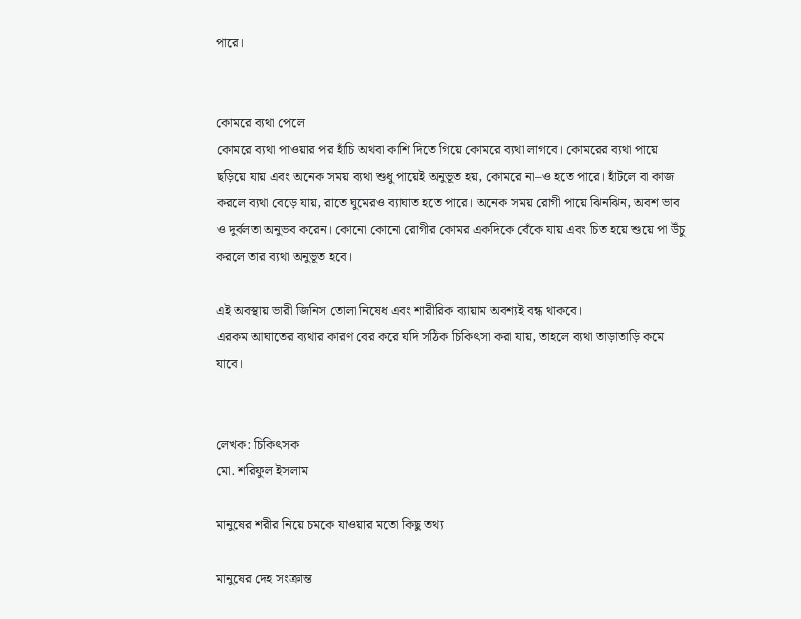পারে।


কোমরে ব্যথা পেলে
কোমরে ব্যথা পাওয়ার পর হাঁচি অথবা কাশি দিতে গিয়ে কোমরে ব্যথা লাগবে। কোমরের ব্যথা পায়ে ছড়িয়ে যায় এবং অনেক সময় ব্যথা শুধু পায়েই অনুভূত হয়, কোমরে না–ও হতে পারে। হাঁটলে বা কাজ করলে ব্যথা বেড়ে যায়, রাতে ঘুমেরও ব্যাঘাত হতে পারে। অনেক সময় রোগী পায়ে ঝিনঝিন, অবশ ভাব ও দুর্বলতা অনুভব করেন। কোনো কোনো রোগীর কোমর একদিকে বেঁকে যায় এবং চিত হয়ে শুয়ে পা উঁচু করলে তার ব্যথা অনুভূত হবে।

এই অবস্থায় ভারী জিনিস তোলা নিষেধ এবং শারীরিক ব্যায়াম অবশ্যই বন্ধ থাকবে।
এরকম আঘাতের ব্যথার কারণ বের করে যদি সঠিক চিকিৎসা করা যায়, তাহলে ব্যথা তাড়াতাড়ি কমে যাবে।


লেখক: চিকিৎসক
মো. শরিফুল ইসলাম

মানুষের শরীর নিয়ে চমকে যাওয়ার মতো কিছু তথ্য

মানুষের দেহ সংক্রান্ত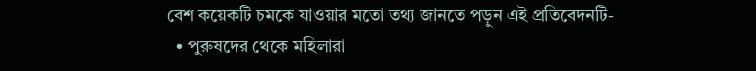বেশ কয়েকটি চমকে যাওয়ার মতো তথ্য জানতে পড়ুন এই প্রতিবেদনটি-
  • পুরুষদের থেকে মহিলারা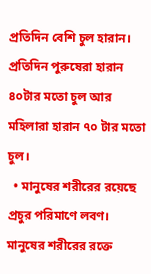প্রতিদিন বেশি চুল হারান। প্রতিদিন পুরুষেরা হারান ৪০টার মতো চুল আর মহিলারা হারান ৭০ টার মতো চুল।
  • মানুষের শরীরের রয়েছে প্রচুর পরিমাণে লবণ। মানুষের শরীরের রক্তে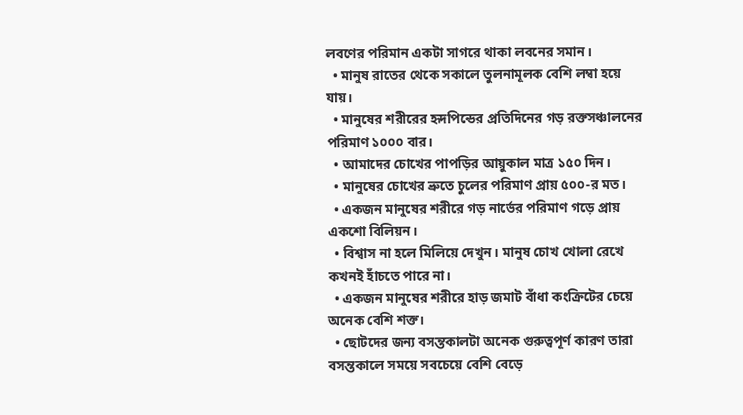লবণের পরিমান একটা সাগরে থাকা লবনের সমান।
  • মানুষ রাতের থেকে সকালে তুলনামূলক বেশি লম্বা হয়ে যায়।
  • মানুষের শরীরের হৃদপিন্ডের প্রতিদিনের গড় রক্তসঞ্চালনের পরিমাণ ১০০০ বার।
  • আমাদের চোখের পাপড়ির আয়ুকাল মাত্র ১৫০ দিন।
  • মানুষের চোখের ভ্রুতে চুলের পরিমাণ প্রায় ৫০০-র মত।
  • একজন মানুষের শরীরে গড় নার্ভের পরিমাণ গড়ে প্রায় একশো বিলিয়ন।
  • বিশ্বাস না হলে মিলিয়ে দেখুন। মানুষ চোখ খোলা রেখে কখনই হাঁচতে পারে না।
  • একজন মানুষের শরীরে হাড় জমাট বাঁধা কংক্রিটের চেয়ে অনেক বেশি শক্ত।
  • ছোটদের জন্য বসন্তকালটা অনেক গুরুত্বপূর্ণ কারণ তারা বসন্তকালে সময়ে সবচেয়ে বেশি বেড়ে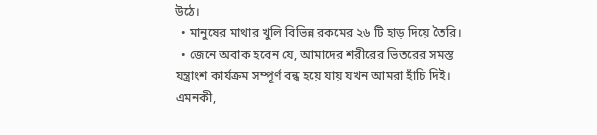উঠে।
  • মানুষের মাথার খুলি বিভিন্ন রকমের ২৬ টি হাড় দিয়ে তৈরি।
  • জেনে অবাক হবেন যে, আমাদের শরীরের ভিতরের সমস্ত যন্ত্রাংশ কার্যক্রম সম্পূর্ণ বন্ধ হয়ে যায় যখন আমরা হাঁচি দিই। এমনকী,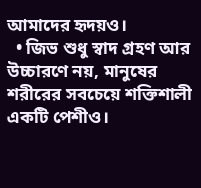আমাদের হৃদয়ও।
  • জিভ শুধু স্বাদ গ্রহণ আর উচ্চারণে নয়, মানুষের শরীরের সবচেয়ে শক্তিশালী একটি পেশীও।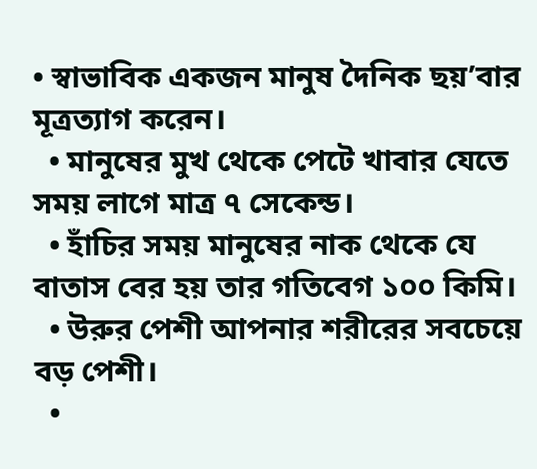• স্বাভাবিক একজন মানুষ দৈনিক ছয়’বার মূত্রত্যাগ করেন।
  • মানুষের মুখ থেকে পেটে খাবার যেতে সময় লাগে মাত্র ৭ সেকেন্ড।
  • হাঁচির সময় মানুষের নাক থেকে যে বাতাস বের হয় তার গতিবেগ ১০০ কিমি।
  • উরুর পেশী আপনার শরীরের সবচেয়ে বড় পেশী।
  •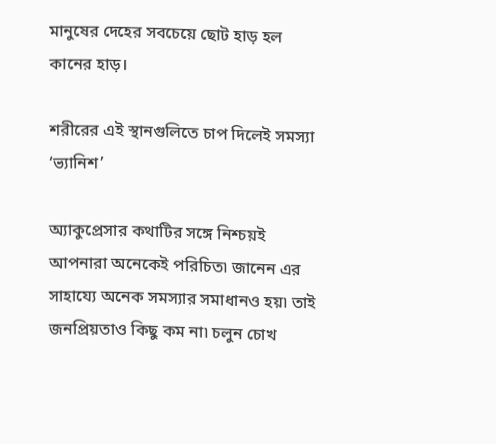মানুষের দেহের সবচেয়ে ছোট হাড় হল কানের হাড়।

শরীরের এই স্থানগুলিতে চাপ দিলেই সমস্যা ‘ভ্যানিশ’

অ্যাকুপ্রেসার কথাটির সঙ্গে নিশ্চয়ই আপনারা অনেকেই পরিচিত৷ জানেন এর সাহায্যে অনেক সমস্যার সমাধানও হয়৷ তাই জনপ্রিয়তাও কিছু কম না৷ চলুন চোখ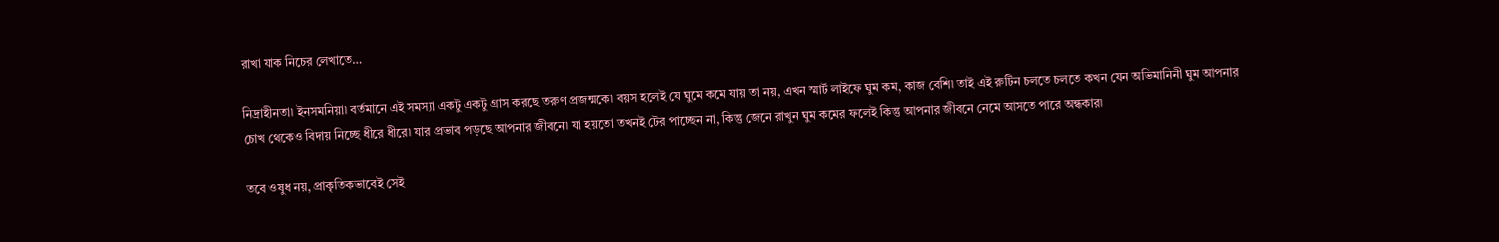রাখা যাক নিচের লেখাতে…

নিদ্রাহীনতা৷ ইনসমনিয়া৷ বর্তমানে এই সমস্যা একটু একটু গ্রাস করছে তরুণ প্রজন্মকে৷ বয়স হলেই যে ঘুমে কমে যায় তা নয়, এখন স্মার্ট লাইফে ঘুম কম, কাজ বেশি৷ তাই এই রুটিন চলতে চলতে কখন যেন অভিমানিনী ঘুম আপনার চোখ থেকেও বিদায় নিচ্ছে ধীরে ধীরে৷ যার প্রভাব পড়ছে আপনার জীবনে৷ যা হয়তো তখনই টের পাচ্ছেন না, কিন্তু জেনে রাখুন ঘুম কমের ফলেই কিন্তু আপনার জীবনে নেমে আসতে পারে অন্ধকার৷

তবে ওষুধ নয়, প্রাকৃতিকভাবেই সেই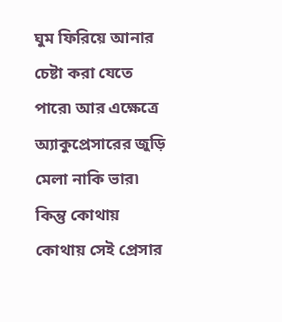ঘুম ফিরিয়ে আনার চেষ্টা করা যেতে পারে৷ আর এক্ষেত্রে অ্যাকুপ্রেসারের জুড়ি মেলা নাকি ভার৷ কিন্তু কোথায় কোথায় সেই প্রেসার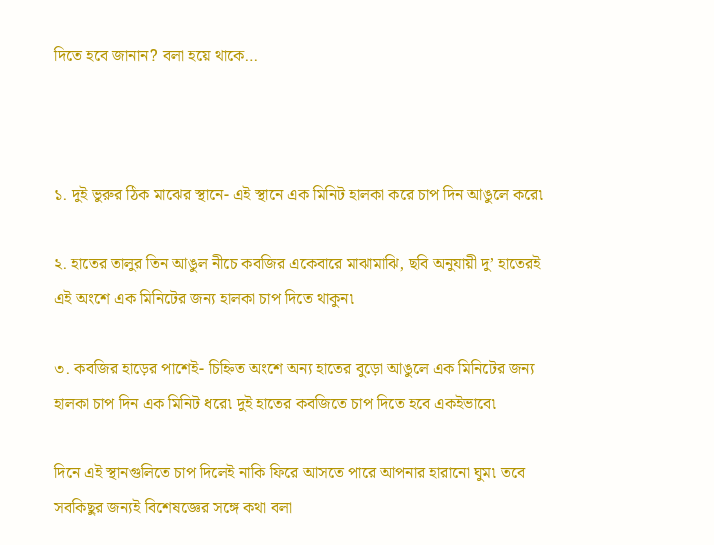দিতে হবে জানান? বলা হয়ে থাকে…



১. দুই ভুরুর ঠিক মাঝের স্থানে- এই স্থানে এক মিনিট হালকা করে চাপ দিন আঙুলে করে৷

২. হাতের তালুর তিন আঙুল নীচে কবজির একেবারে মাঝামাঝি, ছবি অনুযায়ী দু’ হাতেরই এই অংশে এক মিনিটের জন্য হালকা চাপ দিতে থাকুন৷

৩. কবজির হাড়ের পাশেই- চিহ্নিত অংশে অন্য হাতের বুড়ো আঙুলে এক মিনিটের জন্য হালকা চাপ দিন এক মিনিট ধরে৷ দুই হাতের কবজিতে চাপ দিতে হবে একইভাবে৷

দিনে এই স্থানগুলিতে চাপ দিলেই নাকি ফিরে আসতে পারে আপনার হারানো ঘুম৷ তবে সবকিছুর জন্যই বিশেষজ্ঞের সঙ্গে কথা বলা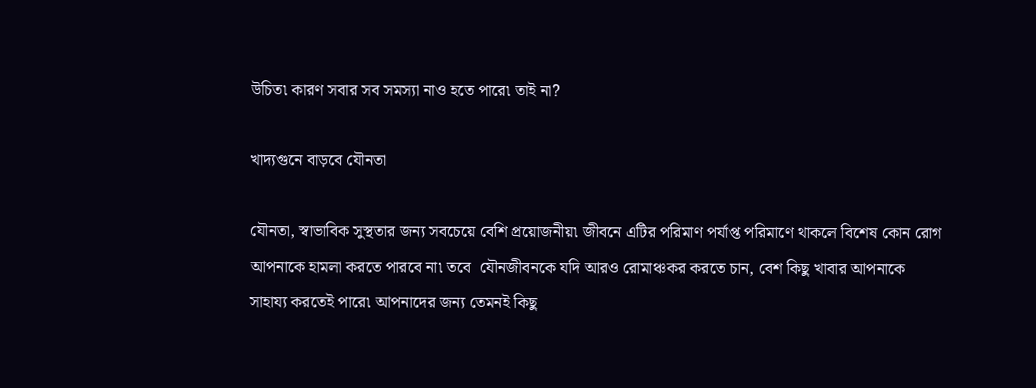উচিত৷ কারণ সবার সব সমস্যা নাও হতে পারে৷ তাই না?

খাদ্যগুনে বাড়বে যৌনতা

যৌনতা, স্বাভাবিক সুস্থতার জন্য সবচেয়ে বেশি প্রয়োজনীয়৷ জীবনে এটির পরিমাণ পর্যাপ্ত পরিমাণে থাকলে বিশেষ কোন রোগ আপনাকে হামলা করতে পারবে না৷ তবে  যৌনজীবনকে যদি আরও রোমাঞ্চকর করতে চান, বেশ কিছু খাবার আপনাকে সাহায্য করতেই পারে৷ আপনাদের জন্য তেমনই কিছু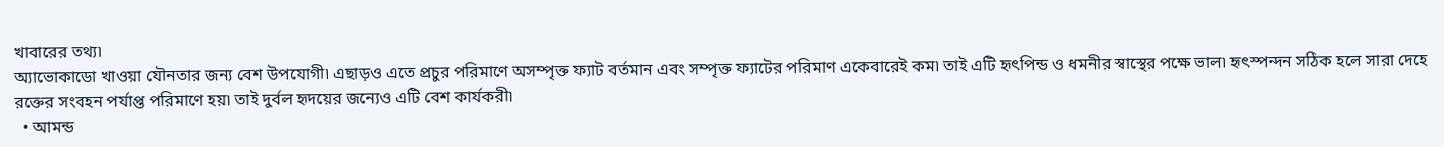খাবারের তথ্য৷
অ্যাভোকাডো খাওয়া যৌনতার জন্য বেশ উপযোগী৷ এছাড়ও এতে প্রচুর পরিমাণে অসম্পৃক্ত ফ্যাট বর্তমান এবং সম্পৃক্ত ফ্যাটের পরিমাণ একেবারেই কম৷ তাই এটি হৃৎপিন্ড ও ধমনীর স্বাস্থের পক্ষে ভাল৷ হৃৎস্পন্দন সঠিক হলে সারা দেহে রক্তের সংবহন পর্যাপ্ত পরিমাণে হয়৷ তাই দুর্বল হৃদয়ের জন্যেও এটি বেশ কার্যকরী৷
  • আমন্ড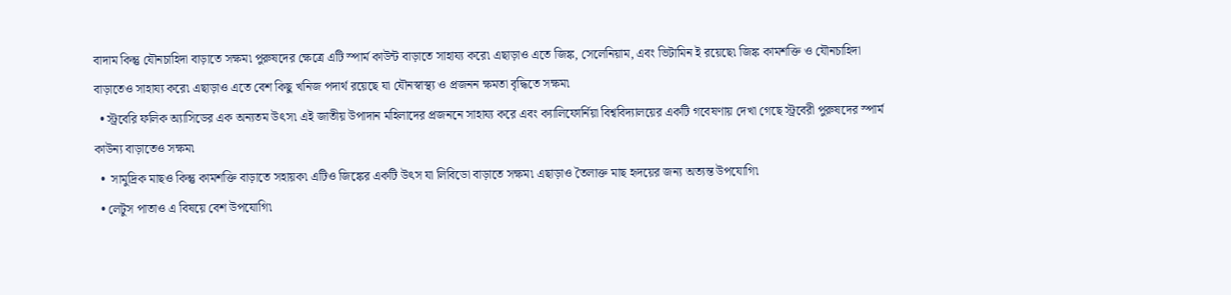বাদাম কিন্তু যৌনচাহিদা বাড়াতে সক্ষম৷ পুরুষদের ক্ষেত্রে এটি স্পার্ম কাউন্ট বাড়াতে সাহায্য করে৷ এছাড়াও এতে জিঙ্ক, সেলেনিয়াম, এবং ভিটামিন ই রয়েছে৷ জিঙ্ক কামশক্তি ও যৌনচাহিদা বাড়াতেও সাহায্য করে৷ এছাড়াও এতে বেশ কিছু খনিজ পদার্থ রয়েছে যা যৌনস্বাস্থ্য ও প্রজনন ক্ষমতা বৃদ্ধিতে সক্ষম৷
  • স্ট্রবেরি ফলিক অ্যাসিডের এক অন্যতম উৎস৷ এই জাতীয় উপাদান মহিলাদের প্রজননে সাহায্য করে এবং ক্যালিফোর্নিয়া বিশ্ববিদ্যালয়ের একটি গবেষণায় দেখা গেছে স্ট্রবেরী পুরুষদের স্পার্ম কাউন্য বাড়াতেও সক্ষম৷
  •  সামুদ্রিক মাছও কিন্তু কামশক্তি বাড়াতে সহায়ক৷ এটিও জিঙ্কের একটি উৎস যা লিবিডো বাড়াতে সক্ষম৷ এছাড়াও তৈলাক্ত মাছ হৃদয়ের জন্য অত্যন্ত উপযোগি৷
  • লেটুস পাতাও এ বিষয়ে বেশ উপযোগি৷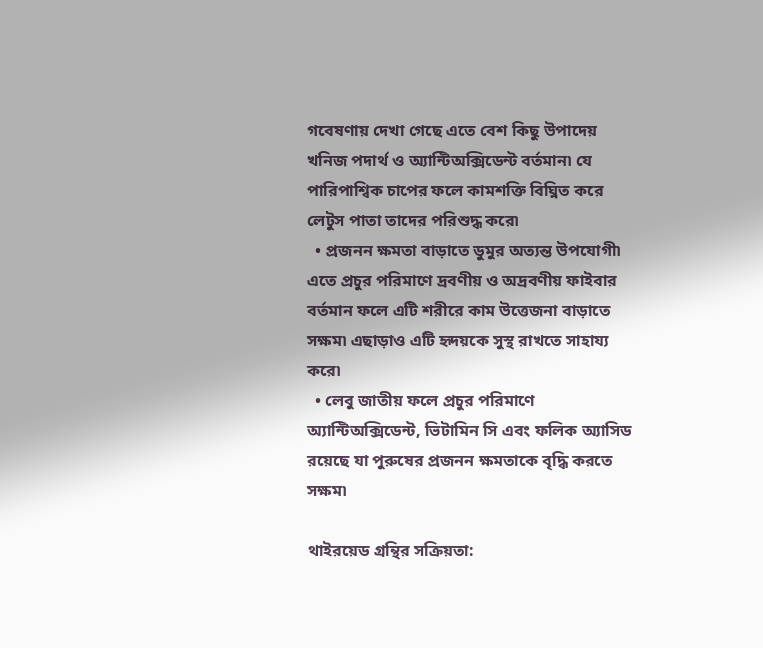গবেষণায় দেখা গেছে এতে বেশ কিছু উপাদেয় খনিজ পদার্থ ও অ্যান্টিঅক্সিডেন্ট বর্তমান৷ যে পারিপাশ্বিক চাপের ফলে কামশক্তি বিঘ্নিত করে লেটুস পাতা তাদের পরিশুদ্ধ করে৷
  • প্রজনন ক্ষমতা বাড়াতে ডুমুর অত্যন্ত উপযোগী৷ এতে প্রচুর পরিমাণে দ্রবণীয় ও অদ্রবণীয় ফাইবার বর্তমান ফলে এটি শরীরে কাম উত্তেজনা বাড়াতে সক্ষম৷ এছাড়াও এটি হৃদয়কে সুস্থ রাখতে সাহায্য করে৷
  • লেবু জাতীয় ফলে প্রচুর পরিমাণে অ্যান্টিঅক্সিডেন্ট, ভিটামিন সি এবং ফলিক অ্যাসিড রয়েছে যা পুরুষের প্রজনন ক্ষমতাকে বৃদ্ধি করতে সক্ষম৷

থাইরয়েড গ্রন্থির সক্রিয়তা: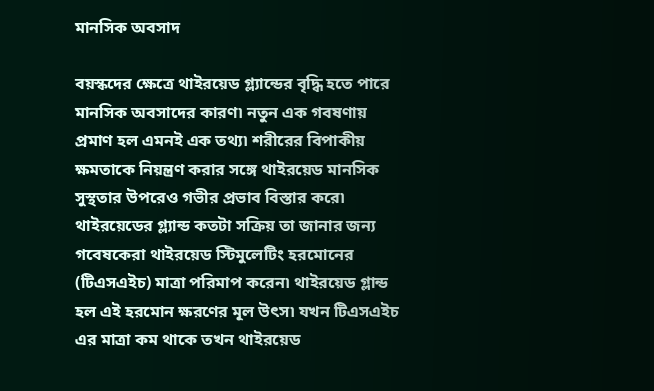মানসিক অবসাদ

বয়স্কদের ক্ষেত্রে থাইরয়েড গ্ল্যান্ডের বৃদ্ধি হতে পারে মানসিক অবসাদের কারণ৷ নতুন এক গবষণায় প্রমাণ হল এমনই এক তথ্য৷ শরীরের বিপাকীয় ক্ষমতাকে নিয়ন্ত্রণ করার সঙ্গে থাইরয়েড মানসিক সুস্থতার উপরেও গভীর প্রভাব বিস্তার করে৷
থাইরয়েডের গ্ল্যান্ড কতটা সক্রিয় তা জানার জন্য গবেষকেরা থাইরয়েড স্টিমুলেটিং হরমোনের (টিএসএইচ) মাত্রা পরিমাপ করেন৷ থাইরয়েড গ্লান্ড হল এই হরমোন ক্ষরণের মূল উৎস৷ যখন টিএসএইচ এর মাত্রা কম থাকে তখন থাইরয়েড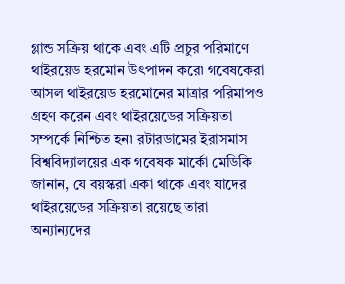গ্লান্ড সক্রিয় থাকে এবং এটি প্রচুর পরিমাণে থাইরয়েড হরমোন উৎপাদন করে৷ গবেষকেরা আসল থাইরয়েড হরমোনের মাত্রার পরিমাপও গ্রহণ করেন এবং থাইরয়েডের সক্রিয়তা সম্পর্কে নিশ্চিত হন৷ রটারডামের ইরাসমাস বিশ্ববিদ্যালয়ের এক গবেষক মার্কো মেডিকি জানান, যে বয়স্করা একা থাকে এবং যাদের থাইরয়েডের সক্রিয়তা রয়েছে তারা অন্যান্যদের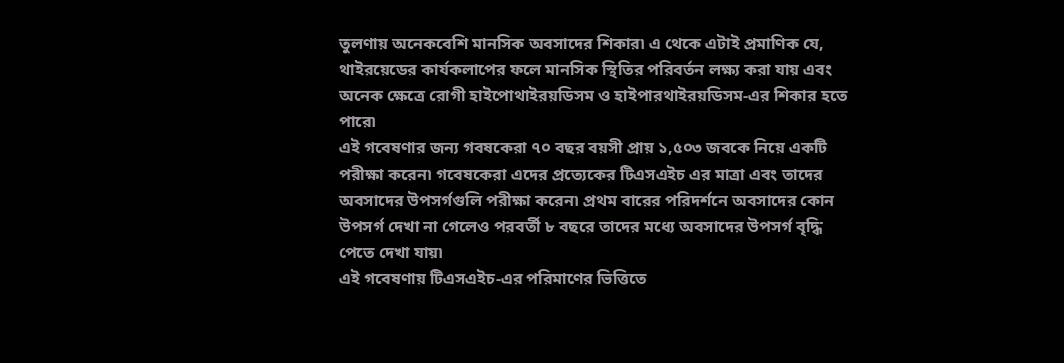তুলণায় অনেকবেশি মানসিক অবসাদের শিকার৷ এ থেকে এটাই প্রমাণিক যে, থাইরয়েডের কার্যকলাপের ফলে মানসিক স্থিতির পরিবর্তন লক্ষ্য করা যায় এবং অনেক ক্ষেত্রে রোগী হাইপোথাইরয়ডিসম ও হাইপারথাইরয়ডিসম-এর শিকার হতে পারে৷
এই গবেষণার জন্য গবষকেরা ৭০ বছর বয়সী প্রায় ১,৫০৩ জবকে নিয়ে একটি পরীক্ষা করেন৷ গবেষকেরা এদের প্রত্যেকের টিএসএইচ এর মাত্রা এবং তাদের অবসাদের উপসর্গগুলি পরীক্ষা করেন৷ প্রথম বারের পরিদর্শনে অবসাদের কোন উপসর্গ দেখা না গেলেও পরবর্তী ৮ বছরে তাদের মধ্যে অবসাদের উপসর্গ বৃদ্ধি পেতে দেখা যায়৷
এই গবেষণায় টিএসএইচ-এর পরিমাণের ভিত্তিতে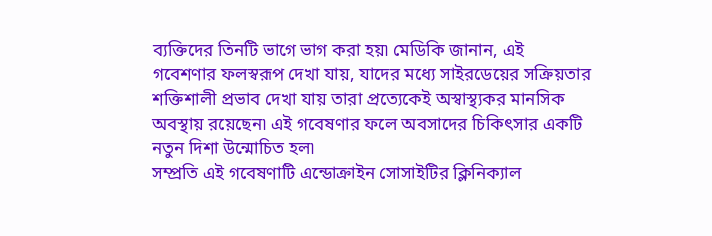ব্যক্তিদের তিনটি ভাগে ভাগ করা হয়৷ মেডিকি জানান, এই গবেশণার ফলস্বরূপ দেখা যায়, যাদের মধ্যে সাইরডেয়ের সক্রিয়তার শক্তিশালী প্রভাব দেখা যায় তারা প্রত্যেকেই অস্বাস্থ্যকর মানসিক অবস্থায় রয়েছেন৷ এই গবেষণার ফলে অবসাদের চিকিৎসার একটি নতুন দিশা উন্মোচিত হল৷
সম্প্রতি এই গবেষণাটি এন্ডোক্রাইন সোসাইটির ক্লিনিক্যাল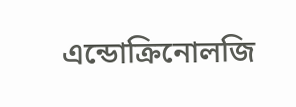এন্ডোক্রিনোলজি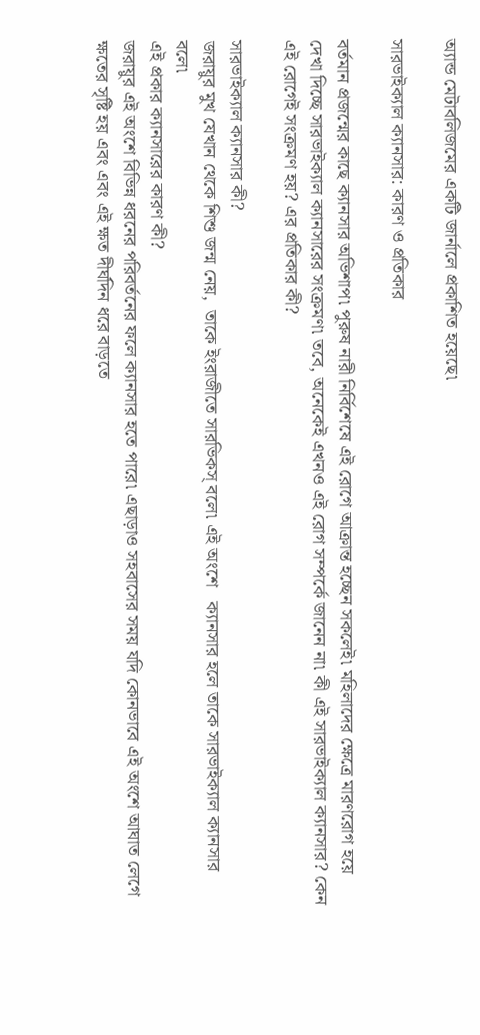অ্যান্ড মেটাবলিজমের একটি জার্নালে প্রকাশিত হয়েছে৷

সারভাইক্যাল ক্যানসার: কারণ ও প্রতিকার

বর্তমান প্রজন্মের কাছে ক্যানসার অভিশাপ৷ পুরুষ নারী নির্বিশেষে এই রোগে আক্রান্ত হচ্ছেন সকলেই৷ মহিলাদের ক্ষেত্রে মারণরোগ হয়ে দেখা দিচ্ছে সারভাইক্যাল ক্যানসারের সংক্রমণ৷ তবে, অনেকেই এখনও এই রোগ সম্পর্কে জানেন না৷ কী এই সারভাইক্যাল ক্যানসার? কেন এই রোগেই সংক্রমণ হয়? এর প্রতিকার কী?

সারভাইক্যাল ক্যানসার কী?
জরায়ুর মুখ যেখান থেকে শিশু জন্ম নেয়,  তাকে ইংরাজীতে সারভিকস্ বলে৷ এই অংশে   ক্যানসার হলে তাকে সারভাইক্যাল ক্যানসার বলে৷
এই প্রকার ক্যানসারের কারণ কী?
জরায়ুর এই অংশে বিভিন্ন ধরনের পরিবর্তনের ফলে ক্যানসার হতে পারে৷ এছাড়াও সহবাসের সময় যদি কোনভাবে এই অংশে আঘাত লেগে ক্ষতের সৃষ্টি হয় এবং এবং এই ক্ষত দীর্ঘদিন ধরে বাড়তে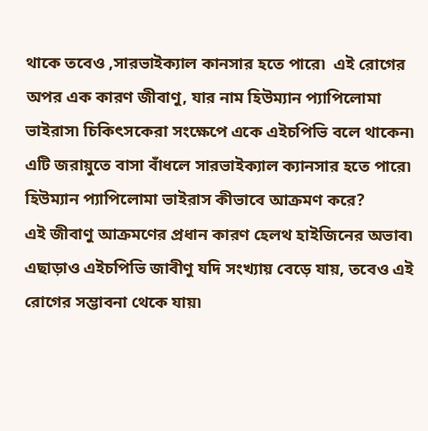থাকে তবেও ,সারভাইক্যাল কানসার হতে পারে৷  এই রোগের অপর এক কারণ জীবাণু, যার নাম হিউম্যান প্যাপিলোমা ভাইরাস৷ চিকিৎসকেরা সংক্ষেপে একে এইচপিভি বলে থাকেন৷ এটি জরায়ুতে বাসা বাঁধলে সারভাইক্যাল ক্যানসার হতে পারে৷
হিউম্যান প্যাপিলোমা ভাইরাস কীভাবে আক্রমণ করে?
এই জীবাণু আক্রমণের প্রধান কারণ হেলথ হাইজিনের অভাব৷ এছাড়াও এইচপিভি জাবীণু যদি সংখ্যায় বেড়ে যায়, তবেও এই রোগের সম্ভাবনা থেকে যায়৷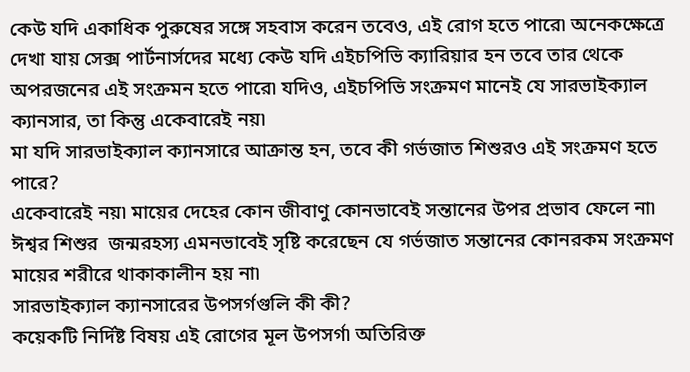কেউ যদি একাধিক পুরুষের সঙ্গে সহবাস করেন তবেও, এই রোগ হতে পারে৷ অনেকক্ষেত্রে দেখা যায় সেক্স পার্টনার্সদের মধ্যে কেউ যদি এইচপিভি ক্যারিয়ার হন তবে তার থেকে অপরজনের এই সংক্রমন হতে পারে৷ যদিও, এইচপিভি সংক্রমণ মানেই যে সারভাইক্যাল ক্যানসার, তা কিন্তু একেবারেই নয়৷
মা যদি সারভাইক্যাল ক্যানসারে আক্রান্ত হন, তবে কী গর্ভজাত শিশুরও এই সংক্রমণ হতে পারে?
একেবারেই নয়৷ মায়ের দেহের কোন জীবাণু কোনভাবেই সন্তানের উপর প্রভাব ফেলে না৷ ঈশ্বর শিশুর  জন্মরহস্য এমনভাবেই সৃষ্টি করেছেন যে গর্ভজাত সন্তানের কোনরকম সংক্রমণ মায়ের শরীরে থাকাকালীন হয় না৷
সারভাইক্যাল ক্যানসারের উপসর্গগুলি কী কী?
কয়েকটি নির্দিষ্ট বিষয় এই রোগের মূল উপসর্গ৷ অতিরিক্ত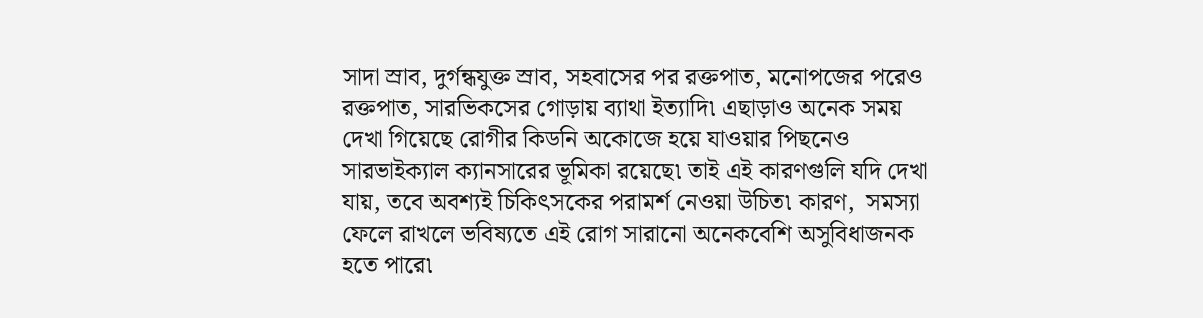সাদা স্রাব, দুর্গন্ধযুক্ত স্রাব, সহবাসের পর রক্তপাত, মনোপজের পরেও রক্তপাত, সারভিকসের গোড়ায় ব্যাথা ইত্যাদি৷ এছাড়াও অনেক সময় দেখা গিয়েছে রোগীর কিডনি অকোজে হয়ে যাওয়ার পিছনেও সারভাইক্যাল ক্যানসারের ভূমিকা রয়েছে৷ তাই এই কারণগুলি যদি দেখা যায়, তবে অবশ্যই চিকিৎসকের পরামর্শ নেওয়া উচিত৷ কারণ,  সমস্যা ফেলে রাখলে ভবিষ্যতে এই রোগ সারানো অনেকবেশি অসুবিধাজনক হতে পারে৷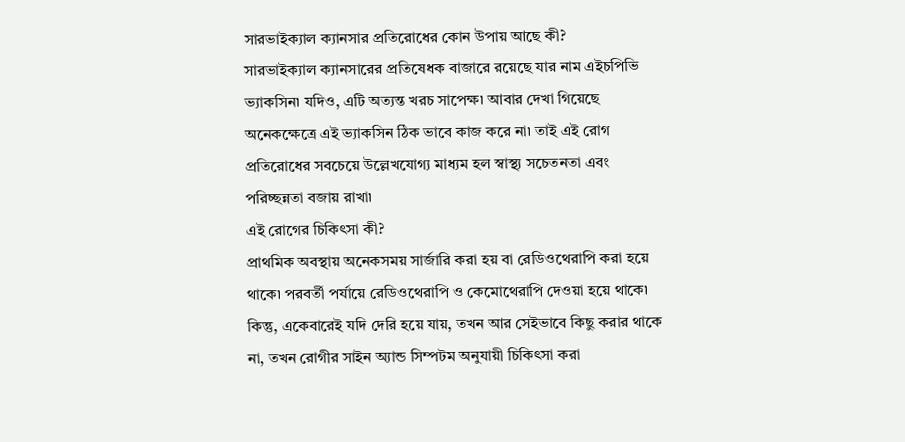সারভাইক্যাল ক্যানসার প্রতিরোধের কোন উপায় আছে কী?
সারভাইক্যাল ক্যানসারের প্রতিষেধক বাজারে রয়েছে যার নাম এইচপিভি ভ্যাকসিন৷ যদিও, এটি অত্যন্ত খরচ সাপেক্ষ৷ আবার দেখা গিয়েছে অনেকক্ষেত্রে এই ভ্যাকসিন ঠিক ভাবে কাজ করে না৷ তাই এই রোগ প্রতিরোধের সবচেয়ে উল্লেখযোগ্য মাধ্যম হল স্বাস্থ্য সচেতনতা এবং পরিচ্ছন্নতা বজায় রাখা৷
এই রোগের চিকিৎসা কী?
প্রাথমিক অবস্থায় অনেকসময় সার্জারি করা হয় বা রেডিওথেরাপি করা হয়ে থাকে৷ পরবর্তী পর্যায়ে রেডিওথেরাপি ও কেমোথেরাপি দেওয়া হয়ে থাকে৷ কিন্তু, একেবারেই যদি দেরি হয়ে যায়, তখন আর সেইভাবে কিছু করার থাকে না, তখন রোগীর সাইন অ্যান্ড সিম্পটম অনুযায়ী চিকিৎসা করা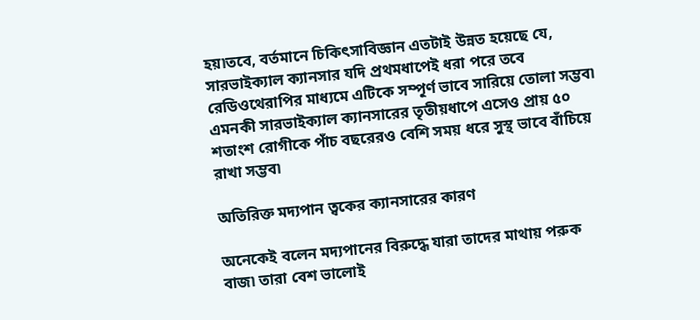হয়৷তবে, বর্তমানে চিকিৎসাবিজ্ঞান এতটাই উন্নত হয়েছে যে, সারভাইক্যাল ক্যানসার যদি প্রথমধাপেই ধরা পরে তবে রেডিওথেরাপির মাধ্যমে এটিকে সম্পূর্ণ ভাবে সারিয়ে তোলা সম্ভব৷ এমনকী সারভাইক্যাল ক্যানসারের তৃতীয়ধাপে এসেও প্রায় ৫০ শতাংশ রোগীকে পাঁচ বছরেরও বেশি সময় ধরে সুস্থ ভাবে বাঁচিয়ে রাখা সম্ভব৷

অতিরিক্ত মদ্যপান ত্বকের ক্যানসারের কারণ

অনেকেই বলেন মদ্যপানের বিরুদ্ধে যারা তাদের মাথায় পরুক বাজ৷ তারা বেশ ভালোই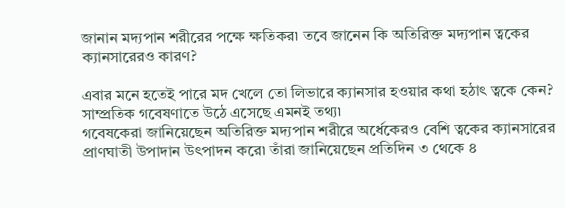জানান মদ্যপান শরীরের পক্ষে ক্ষতিকর৷ তবে জানেন কি অতিরিক্ত মদ্যপান ত্বকের ক্যানসারেরও কারণ?

এবার মনে হতেই পারে মদ খেলে তো লিভারে ক্যানসার হওয়ার কথা হঠাৎ ত্বকে কেন? সাম্প্রতিক গবেষণাতে উঠে এসেছে এমনই তথ্য৷
গবেষকেরা জানিয়েছেন অতিরিক্ত মদ্যপান শরীরে অর্ধেকেরও বেশি ত্বকের ক্যানসারের প্রাণঘাতী উপাদান উৎপাদন করে৷ তাঁরা জানিয়েছেন প্রতিদিন ৩ থেকে ৪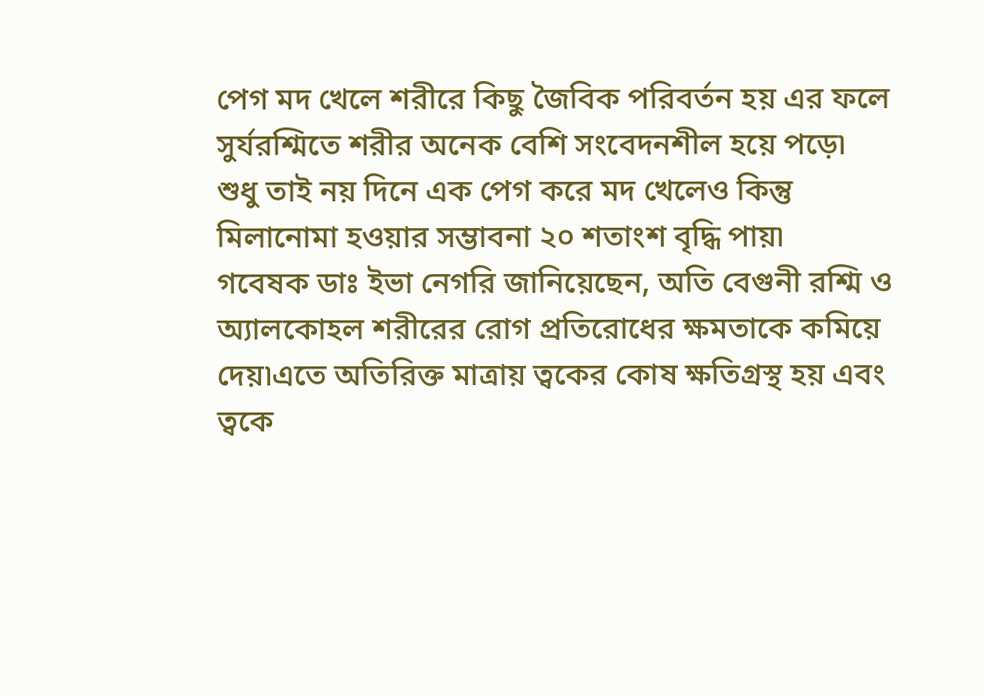পেগ মদ খেলে শরীরে কিছু জৈবিক পরিবর্তন হয় এর ফলে সুর্যরশ্মিতে শরীর অনেক বেশি সংবেদনশীল হয়ে পড়ে৷
শুধু তাই নয় দিনে এক পেগ করে মদ খেলেও কিন্তু মিলানোমা হওয়ার সম্ভাবনা ২০ শতাংশ বৃদ্ধি পায়৷
গবেষক ডাঃ ইভা নেগরি জানিয়েছেন, অতি বেগুনী রশ্মি ও অ্যালকোহল শরীরের রোগ প্রতিরোধের ক্ষমতাকে কমিয়ে দেয়৷এতে অতিরিক্ত মাত্রায় ত্বকের কোষ ক্ষতিগ্রস্থ হয় এবং ত্বকে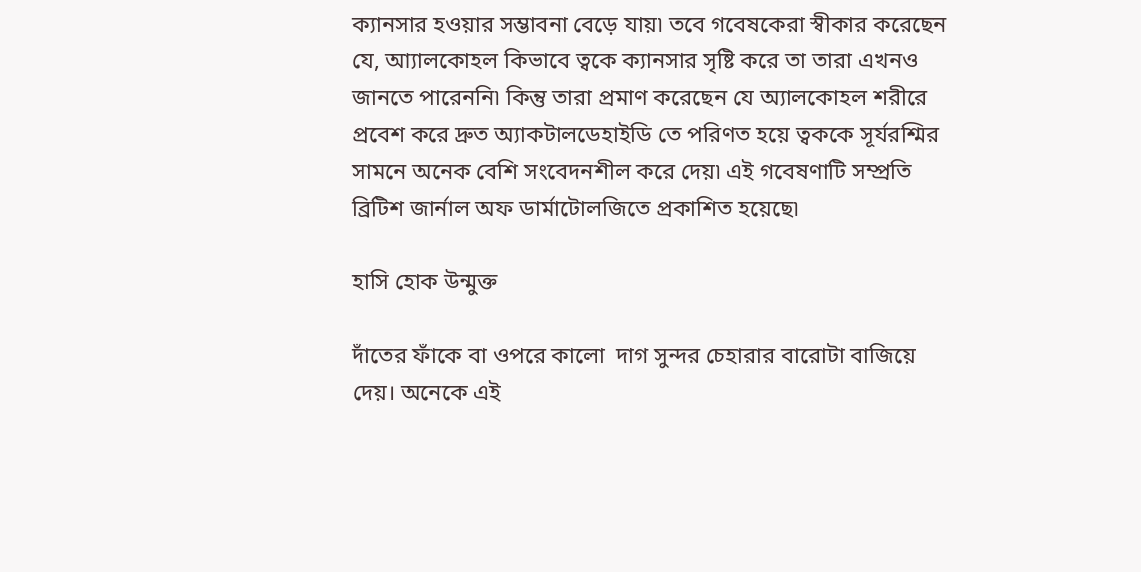ক্যানসার হওয়ার সম্ভাবনা বেড়ে যায়৷ তবে গবেষকেরা স্বীকার করেছেন যে, আ্যালকোহল কিভাবে ত্বকে ক্যানসার সৃষ্টি করে তা তারা এখনও জানতে পারেননি৷ কিন্তু তারা প্রমাণ করেছেন যে অ্যালকোহল শরীরে প্রবেশ করে দ্রুত অ্যাকটালডেহাইডি তে পরিণত হয়ে ত্বককে সূর্যরশ্মির সামনে অনেক বেশি সংবেদনশীল করে দেয়৷ এই গবেষণাটি সম্প্রতি ব্রিটিশ জার্নাল অফ ডার্মাটোলজিতে প্রকাশিত হয়েছে৷

হাসি হোক উন্মুক্ত

দাঁতের ফাঁকে বা ওপরে কালো  দাগ সুন্দর চেহারার বারোটা বাজিয়ে দেয়। অনেকে এই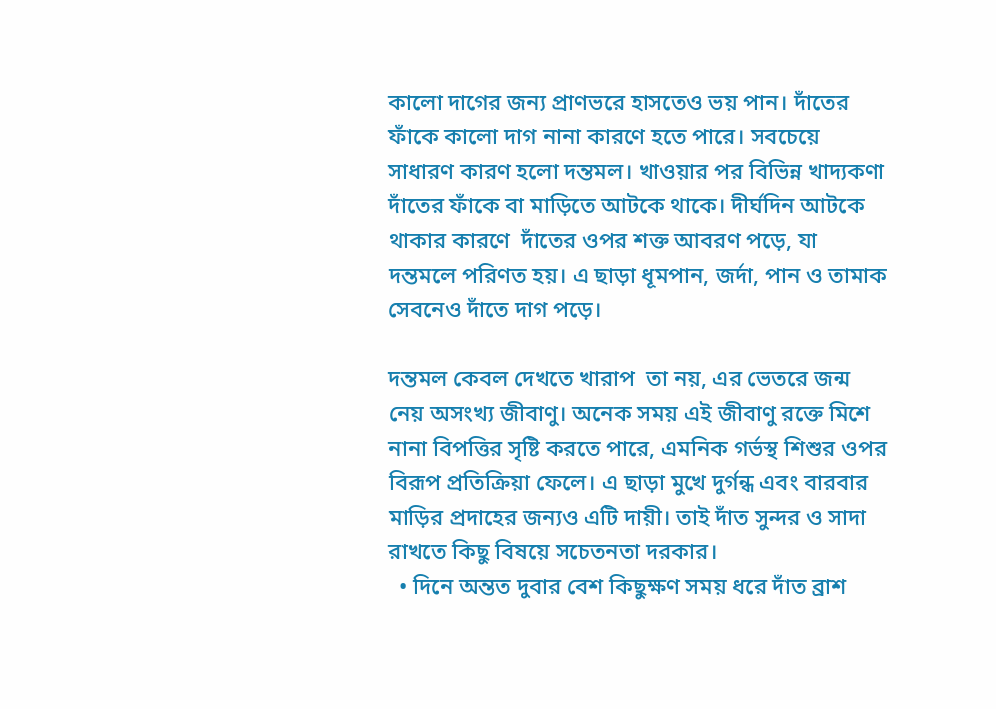কালো দাগের জন্য প্রাণভরে হাসতেও ভয় পান। দাঁতের ফাঁকে কালো দাগ নানা কারণে হতে পারে। সবচেয়ে সাধারণ কারণ হলো দন্তমল। খাওয়ার পর বিভিন্ন খাদ্যকণা দাঁতের ফাঁকে বা মাড়িতে আটকে থাকে। দীর্ঘদিন আটকে থাকার কারণে  দাঁতের ওপর শক্ত আবরণ পড়ে, যা দন্তমলে পরিণত হয়। এ ছাড়া ধূমপান, জর্দা, পান ও তামাক সেবনেও দাঁতে দাগ পড়ে।

দন্তমল কেবল দেখতে খারাপ  তা নয়, এর ভেতরে জন্ম নেয় অসংখ্য জীবাণু। অনেক সময় এই জীবাণু রক্তে মিশে নানা বিপত্তির সৃষ্টি করতে পারে, এমনিক গর্ভস্থ শিশুর ওপর বিরূপ প্রতিক্রিয়া ফেলে। এ ছাড়া মুখে দুর্গন্ধ এবং বারবার মাড়ির প্রদাহের জন্যও এটি দায়ী। তাই দাঁত সুন্দর ও সাদা রাখতে কিছু বিষয়ে সচেতনতা দরকার।
  • দিনে অন্তত দুবার বেশ কিছুক্ষণ সময় ধরে দাঁত ব্রাশ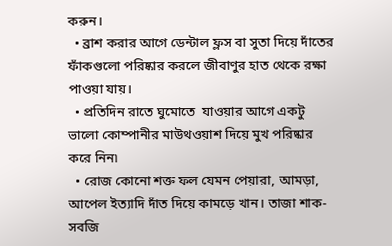করুন।
  • ব্রাশ করার আগে ডেন্টাল ফ্লস বা সুতা দিয়ে দাঁতের ফাঁকগুলো পরিষ্কার করলে জীবাণুর হাত থেকে রক্ষা পাওয়া যায়।
  • প্রতিদিন রাতে ঘুমোতে  যাওয়ার আগে একটু ভালো কোম্পানীর মাউথওয়াশ দিয়ে মুখ পরিষ্কার করে নিন৷
  • রোজ কোনো শক্ত ফল যেমন পেয়ারা, আমড়া, আপেল ইত্যাদি দাঁত দিয়ে কামড়ে খান। তাজা শাক-সবজি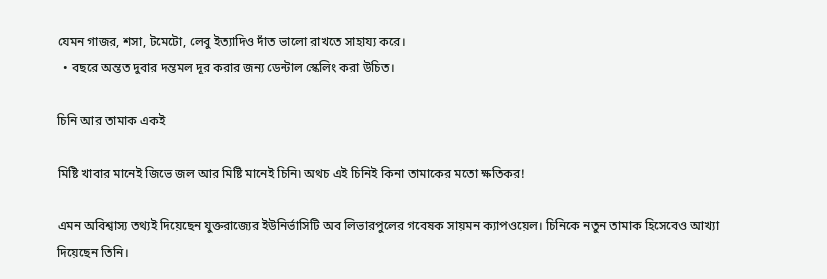যেমন গাজর, শসা, টমেটো, লেবু ইত্যাদিও দাঁত ভালো রাখতে সাহায্য করে।
  • বছরে অন্তত দুবার দন্তমল দূর করার জন্য ডেন্টাল স্কেলিং করা উচিত।

চিনি আর তামাক একই

মিষ্টি খাবার মানেই জিভে জল আর মিষ্টি মানেই চিনি৷ অথচ এই চিনিই কিনা তামাকের মতো ক্ষতিকর!

এমন অবিশ্বাস্য তথ্যই দিয়েছেন যুক্তরাজ্যের ইউনির্ভাসিটি অব লিভারপুলের গবেষক সায়মন ক্যাপওয়েল। চিনিকে নতুন তামাক হিসেবেও আখ্যা দিয়েছেন তিনি।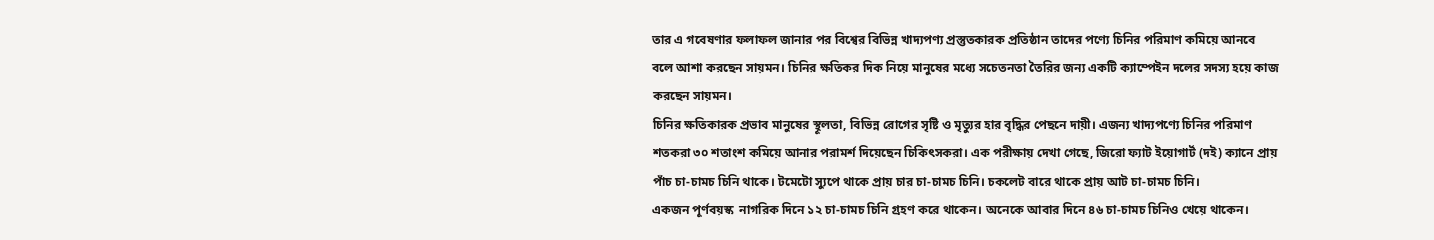তার এ গবেষণার ফলাফল জানার পর বিশ্বের বিভিন্ন খাদ্যপণ্য প্রস্তুতকারক প্রতিষ্ঠান তাদের পণ্যে চিনির পরিমাণ কমিয়ে আনবে বলে আশা করছেন সায়মন। চিনির ক্ষতিকর দিক নিয়ে মানুষের মধ্যে সচেতনতা তৈরির জন্য একটি ক্যাম্পেইন দলের সদস্য হয়ে কাজ করছেন সায়মন।
চিনির ক্ষতিকারক প্রভাব মানুষের স্থূলতা, বিভিন্ন রোগের সৃষ্টি ও মৃত্যুর হার বৃদ্ধির পেছনে দায়ী। এজন্য খাদ্যপণ্যে চিনির পরিমাণ শতকরা ৩০ শতাংশ কমিয়ে আনার পরামর্শ দিয়েছেন চিকিৎসকরা। এক পরীক্ষায় দেখা গেছে, জিরো ফ্যাট ইয়োগার্ট (দই) ক্যানে প্রায় পাঁচ চা-চামচ চিনি থাকে। টমেটো স্যুপে থাকে প্রায় চার চা-চামচ চিনি। চকলেট বারে থাকে প্রায় আট চা-চামচ চিনি।
একজন পূর্ণবয়স্ক  নাগরিক দিনে ১২ চা-চামচ চিনি গ্রহণ করে থাকেন। অনেকে আবার দিনে ৪৬ চা-চামচ চিনিও খেয়ে থাকেন।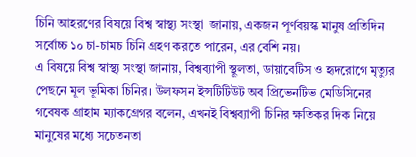চিনি আহরণের বিষয়ে বিশ্ব স্বাস্থ্য সংস্থা  জানায়, একজন পূর্ণবয়স্ক মানুষ প্রতিদিন সর্বোচ্চ ১০ চা-চামচ চিনি গ্রহণ করতে পারেন, এর বেশি নয়।
এ বিষয়ে বিশ্ব স্বাস্থ্য সংস্থা জানায়, বিশ্বব্যাপী স্থূলতা, ডায়াবেটিস ও হৃদরোগে মৃত্যুর পেছনে মূল ভূমিকা চিনির। উলফসন ইন্সটিটিউট অব প্রিভেনটিভ মেডিসিনের গবেষক গ্রাহাম ম্যাকগ্রেগর বলেন, এখনই বিশ্বব্যাপী চিনির ক্ষতিকর দিক নিয়ে মানুষের মধ্যে সচেতনতা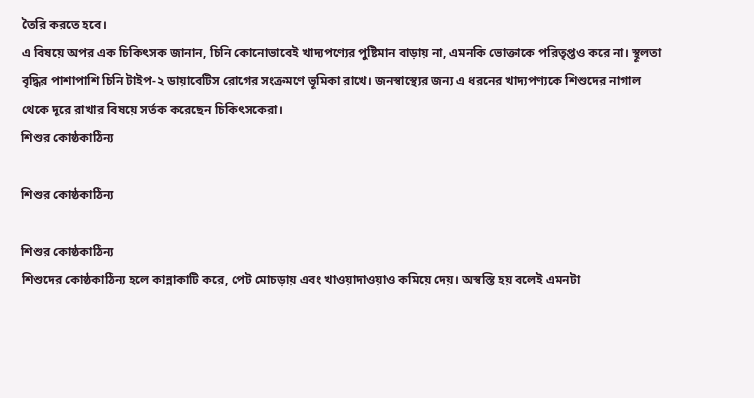তৈরি করতে হবে।
এ বিষয়ে অপর এক চিকিৎসক জানান, চিনি কোনোভাবেই খাদ্যপণ্যের পুষ্টিমান বাড়ায় না, এমনকি ভোক্তাকে পরিতৃপ্তও করে না। স্থূলতা বৃদ্ধির পাশাপাশি চিনি টাইপ-২ ডায়াবেটিস রোগের সংক্রমণে ভূমিকা রাখে। জনস্বাস্থ্যের জন্য এ ধরনের খাদ্যপণ্যকে শিশুদের নাগাল থেকে দূরে রাখার বিষয়ে সর্তক করেছেন চিকিৎসকেরা।
শিশুর কোষ্ঠকাঠিন্য

শিশুর কোষ্ঠকাঠিন্য

শিশুর কোষ্ঠকাঠিন্য
শিশুদের কোষ্ঠকাঠিন্য হলে কান্নাকাটি করে, পেট মোচড়ায় এবং খাওয়াদাওয়াও কমিয়ে দেয়। অস্বস্তি হয় বলেই এমনটা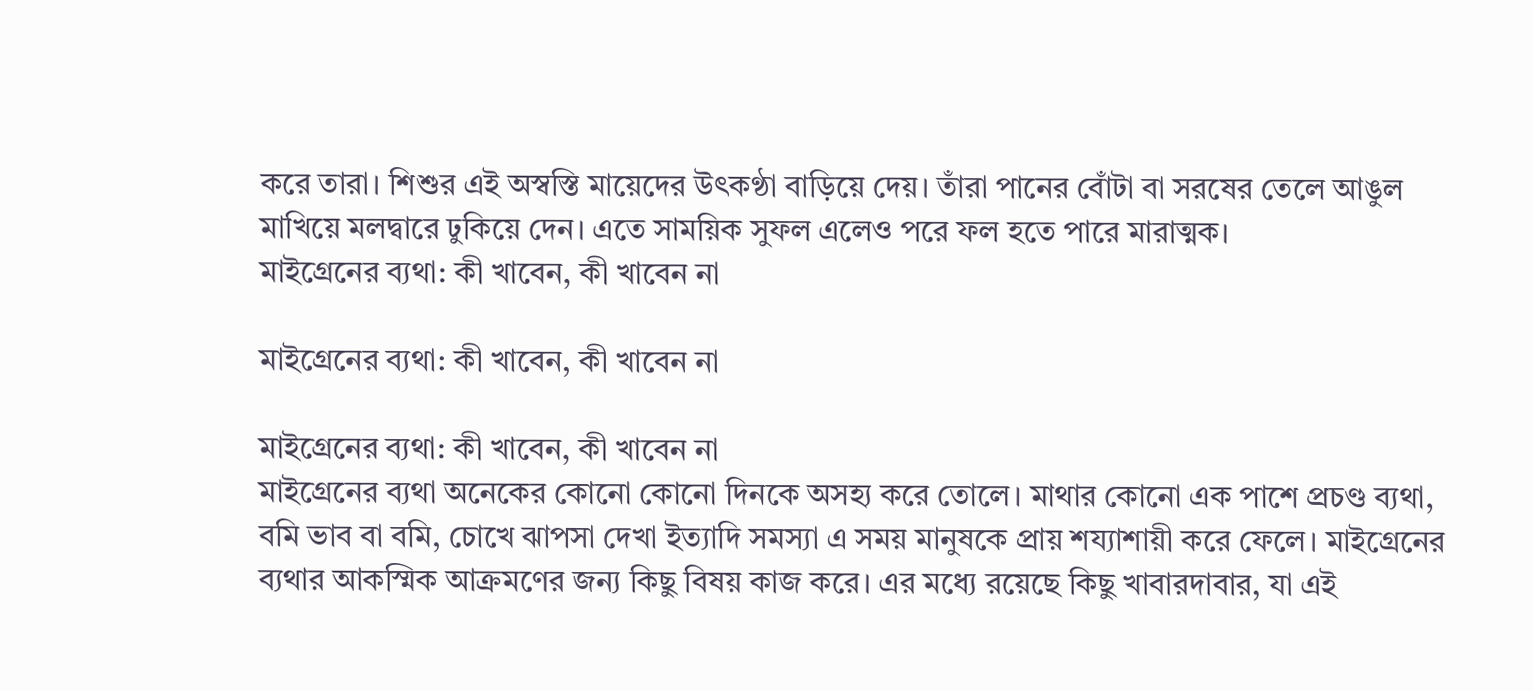করে তারা। শিশুর এই অস্বস্তি মায়েদের উৎকণ্ঠা বাড়িয়ে দেয়। তাঁরা পানের বোঁটা বা সরষের তেলে আঙুল মাখিয়ে মলদ্বারে ঢুকিয়ে দেন। এতে সাময়িক সুফল এলেও পরে ফল হতে পারে মারাত্মক।
মাইগ্রেনের ব্যথা: কী খাবেন, কী খাবেন না

মাইগ্রেনের ব্যথা: কী খাবেন, কী খাবেন না

মাইগ্রেনের ব্যথা: কী খাবেন, কী খাবেন না
মাইগ্রেনের ব্যথা অনেকের কোনো কোনো দিনকে অসহ্য করে তোলে। মাথার কোনো এক পাশে প্রচণ্ড ব্যথা, বমি ভাব বা বমি, চোখে ঝাপসা দেখা ইত্যাদি সমস্যা এ সময় মানুষকে প্রায় শয্যাশায়ী করে ফেলে। মাইগ্রেনের ব্যথার আকস্মিক আক্রমণের জন্য কিছু বিষয় কাজ করে। এর মধ্যে রয়েছে কিছু খাবারদাবার, যা এই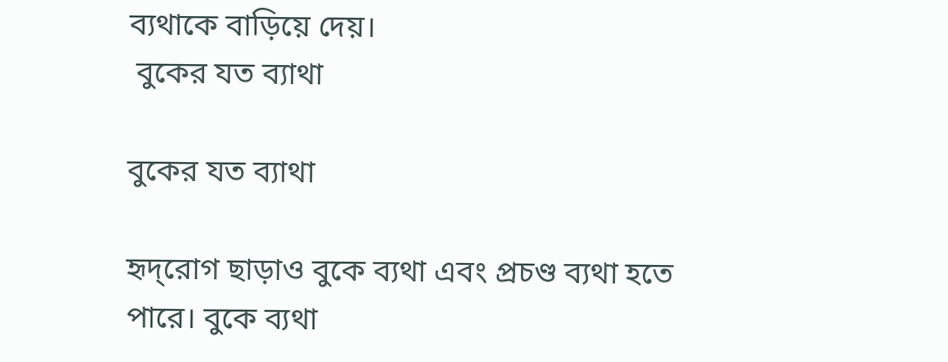ব্যথাকে বাড়িয়ে দেয়।
 বুকের যত ব্যাথা

বুকের যত ব্যাথা

হৃদ্‌রোগ ছাড়াও বুকে ব্যথা এবং প্রচণ্ড ব্যথা হতে পারে। বুকে ব্যথা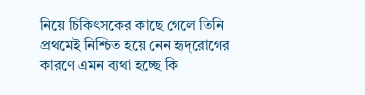নিয়ে চিকিৎসকের কাছে গেলে তিনি প্রথমেই নিশ্চিত হয়ে নেন হৃদ্‌রোগের কারণে এমন ব্যথা হচ্ছে কি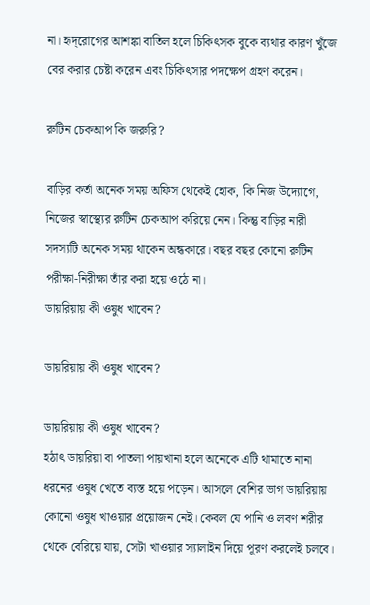না। হৃদ্‌রোগের আশঙ্কা বাতিল হলে চিকিৎসক বুকে ব্যথার কারণ খুঁজে বের করার চেষ্টা করেন এবং চিকিৎসার পদক্ষেপ গ্রহণ করেন।

রুটিন চেকআপ কি জরুরি?

বাড়ির কর্তা অনেক সময় অফিস থেকেই হোক, কি নিজ উদ্যোগে, নিজের স্বাস্থ্যের রুটিন চেকআপ করিয়ে নেন। কিন্তু বাড়ির নারী সদস্যটি অনেক সময় থাকেন অন্ধকারে। বছর বছর কোনো রুটিন পরীক্ষা-নিরীক্ষা তাঁর করা হয়ে ওঠে না।
ডায়রিয়ায় কী ওষুধ খাবেন?

ডায়রিয়ায় কী ওষুধ খাবেন?

ডায়রিয়ায় কী ওষুধ খাবেন?
হঠাৎ ডায়রিয়া বা পাতলা পায়খানা হলে অনেকে এটি থামাতে নানা ধরনের ওষুধ খেতে ব্যস্ত হয়ে পড়েন। আসলে বেশির ভাগ ডায়রিয়ায় কোনো ওষুধ খাওয়ার প্রয়োজন নেই। কেবল যে পানি ও লবণ শরীর থেকে বেরিয়ে যায়, সেটা খাওয়ার স্যালাইন দিয়ে পূরণ করলেই চলবে।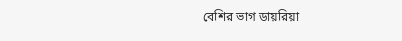বেশির ভাগ ডায়রিয়া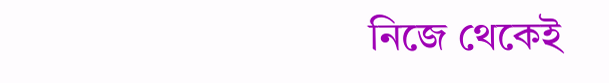নিজে থেকেই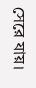সেরে যায়।